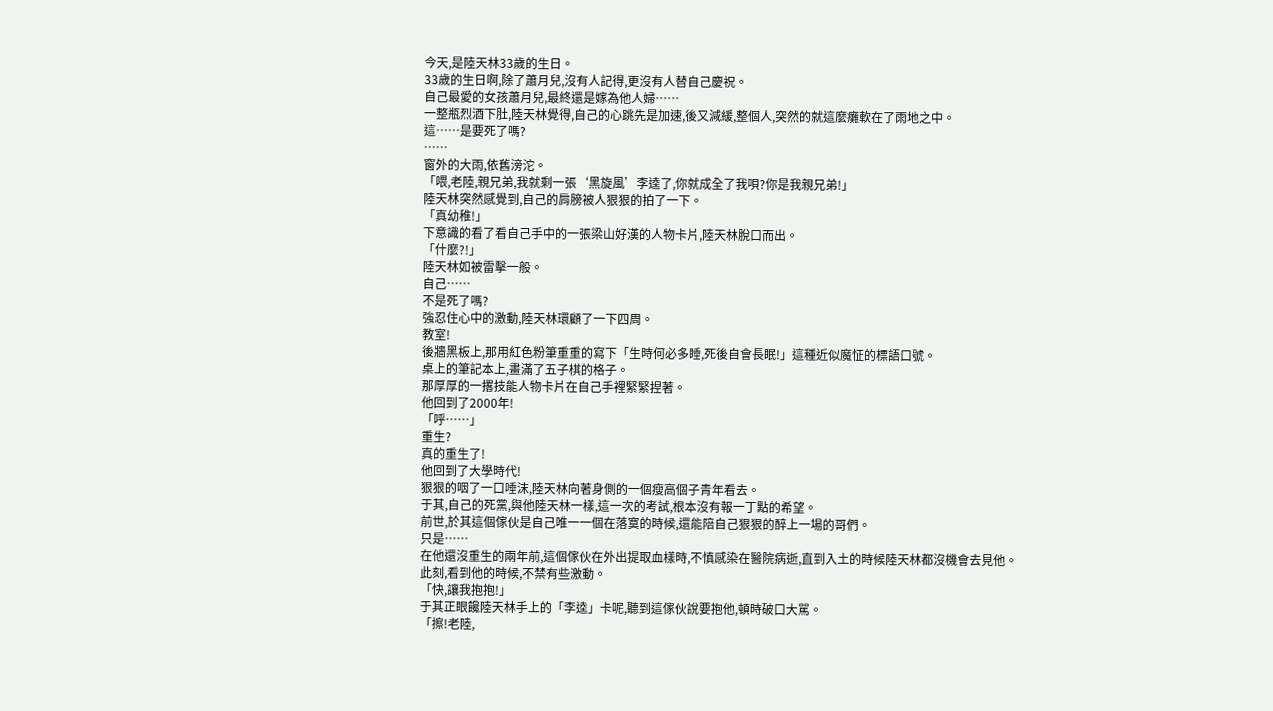今天,是陸天林33歲的生日。
33歲的生日啊,除了蕭月兒,沒有人記得,更沒有人替自己慶祝。
自己最愛的女孩蕭月兒,最終還是嫁為他人婦……
一整瓶烈酒下肚,陸天林覺得,自己的心跳先是加速,後又減緩,整個人,突然的就這麼癱軟在了雨地之中。
這……是要死了嗎?
……
窗外的大雨,依舊滂沱。
「喂,老陸,親兄弟,我就剩一張‘黑旋風’李逵了,你就成全了我唄?你是我親兄弟!」
陸天林突然感覺到,自己的肩膀被人狠狠的拍了一下。
「真幼稚!」
下意識的看了看自己手中的一張梁山好漢的人物卡片,陸天林脫口而出。
「什麼?!」
陸天林如被雷擊一般。
自己……
不是死了嗎?
強忍住心中的激動,陸天林環顧了一下四周。
教室!
後牆黑板上,那用紅色粉筆重重的寫下「生時何必多睡,死後自會長眠!」這種近似魔怔的標語口號。
桌上的筆記本上,畫滿了五子棋的格子。
那厚厚的一撂技能人物卡片在自己手裡緊緊捏著。
他回到了2000年!
「呼……」
重生?
真的重生了!
他回到了大學時代!
狠狠的咽了一口唾沫,陸天林向著身側的一個瘦高個子青年看去。
于其,自己的死黨,與他陸天林一樣,這一次的考試,根本沒有報一丁點的希望。
前世,於其這個傢伙是自己唯一一個在落寞的時候,還能陪自己狠狠的醉上一場的哥們。
只是……
在他還沒重生的兩年前,這個傢伙在外出提取血樣時,不慎感染在醫院病逝,直到入土的時候陸天林都沒機會去見他。
此刻,看到他的時候,不禁有些激動。
「快,讓我抱抱!」
于其正眼饞陸天林手上的「李逵」卡呢,聽到這傢伙說要抱他,頓時破口大駡。
「擦!老陸,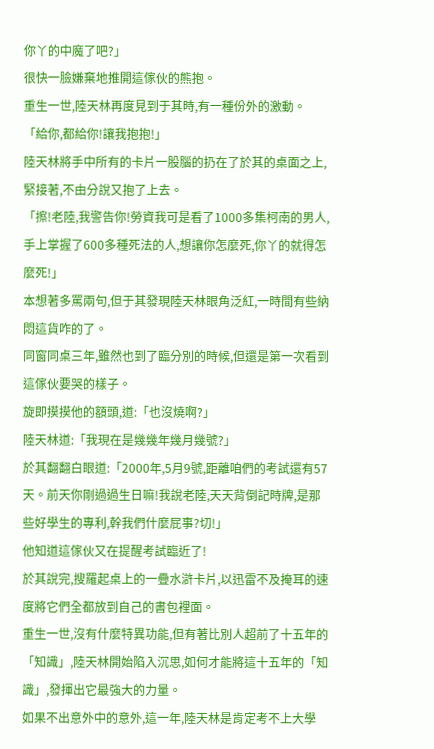你丫的中魔了吧?」
很快一臉嫌棄地推開這傢伙的熊抱。
重生一世,陸天林再度見到于其時,有一種份外的激動。
「給你,都給你!讓我抱抱!」
陸天林將手中所有的卡片一股腦的扔在了於其的桌面之上,緊接著,不由分說又抱了上去。
「擦!老陸,我警告你!勞資我可是看了1000多集柯南的男人,手上掌握了600多種死法的人,想讓你怎麼死,你丫的就得怎麼死!」
本想著多罵兩句,但于其發現陸天林眼角泛紅,一時間有些納悶這貨咋的了。
同窗同桌三年,雖然也到了臨分別的時候,但還是第一次看到這傢伙要哭的樣子。
旋即摸摸他的額頭,道:「也沒燒啊?」
陸天林道:「我現在是幾幾年幾月幾號?」
於其翻翻白眼道:「2000年,5月9號,距離咱們的考試還有57天。前天你剛過過生日嘛!我說老陸,天天背倒記時牌,是那些好學生的專利,幹我們什麼屁事?切!」
他知道這傢伙又在提醒考試臨近了!
於其說完,搜羅起桌上的一疊水滸卡片,以迅雷不及掩耳的速度將它們全都放到自己的書包裡面。
重生一世,沒有什麼特異功能,但有著比別人超前了十五年的「知識」,陸天林開始陷入沉思,如何才能將這十五年的「知識」,發揮出它最強大的力量。
如果不出意外中的意外,這一年,陸天林是肯定考不上大學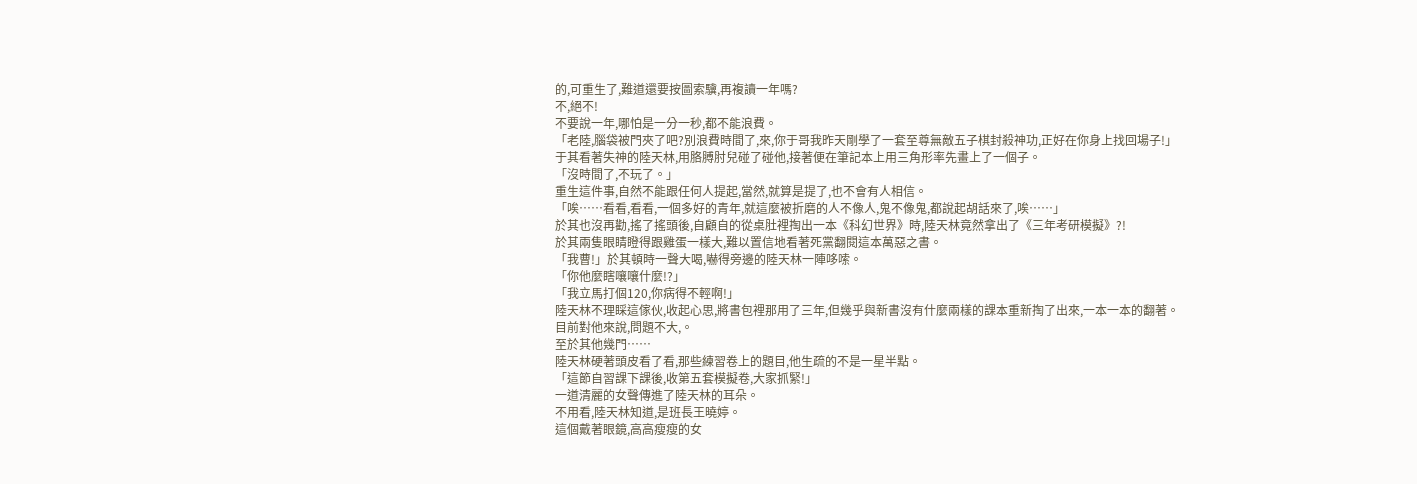的,可重生了,難道還要按圖索驥,再複讀一年嗎?
不,絕不!
不要說一年,哪怕是一分一秒,都不能浪費。
「老陸,腦袋被門夾了吧?別浪費時間了,來,你于哥我昨天剛學了一套至尊無敵五子棋封殺神功,正好在你身上找回場子!」
于其看著失神的陸天林,用胳膊肘兒碰了碰他,接著便在筆記本上用三角形率先畫上了一個子。
「沒時間了,不玩了。」
重生這件事,自然不能跟任何人提起,當然,就算是提了,也不會有人相信。
「唉……看看,看看,一個多好的青年,就這麼被折磨的人不像人,鬼不像鬼,都說起胡話來了,唉……」
於其也沒再勸,搖了搖頭後,自顧自的從桌肚裡掏出一本《科幻世界》時,陸天林竟然拿出了《三年考研模擬》?!
於其兩隻眼睛瞪得跟雞蛋一樣大,難以置信地看著死黨翻閱這本萬惡之書。
「我曹!」於其頓時一聲大喝,嚇得旁邊的陸天林一陣哆嗦。
「你他麼瞎嚷嚷什麼!?」
「我立馬打個120,你病得不輕啊!」
陸天林不理睬這傢伙,收起心思,將書包裡那用了三年,但幾乎與新書沒有什麼兩樣的課本重新掏了出來,一本一本的翻著。
目前對他來說,問題不大,。
至於其他幾門……
陸天林硬著頭皮看了看,那些練習卷上的題目,他生疏的不是一星半點。
「這節自習課下課後,收第五套模擬卷,大家抓緊!」
一道清麗的女聲傳進了陸天林的耳朵。
不用看,陸天林知道,是班長王曉婷。
這個戴著眼鏡,高高瘦瘦的女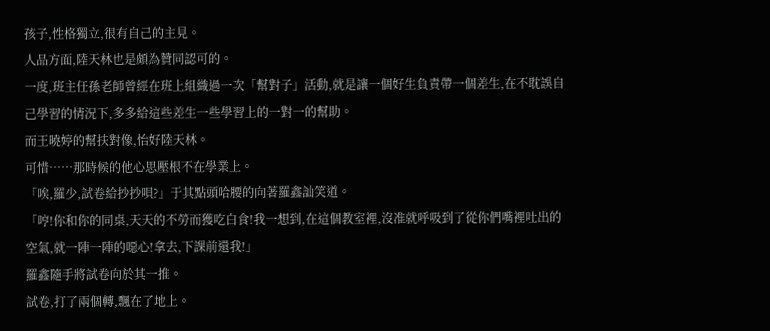孩子,性格獨立,很有自己的主見。
人品方面,陸天林也是頗為贊同認可的。
一度,班主任孫老師曾經在班上組織過一次「幫對子」活動,就是讓一個好生負責帶一個差生,在不耽誤自己學習的情況下,多多給這些差生一些學習上的一對一的幫助。
而王曉婷的幫扶對像,怡好陸天林。
可惜……那時候的他心思壓根不在學業上。
「唉,羅少,試卷給抄抄唄?」于其點頭哈腰的向著羅鑫訕笑道。
「哼!你和你的同桌,天天的不勞而獲吃白食!我一想到,在這個教室裡,沒准就呼吸到了從你們嘴裡吐出的空氣,就一陣一陣的噁心!拿去,下課前還我!」
羅鑫隨手將試卷向於其一推。
試卷,打了兩個轉,飄在了地上。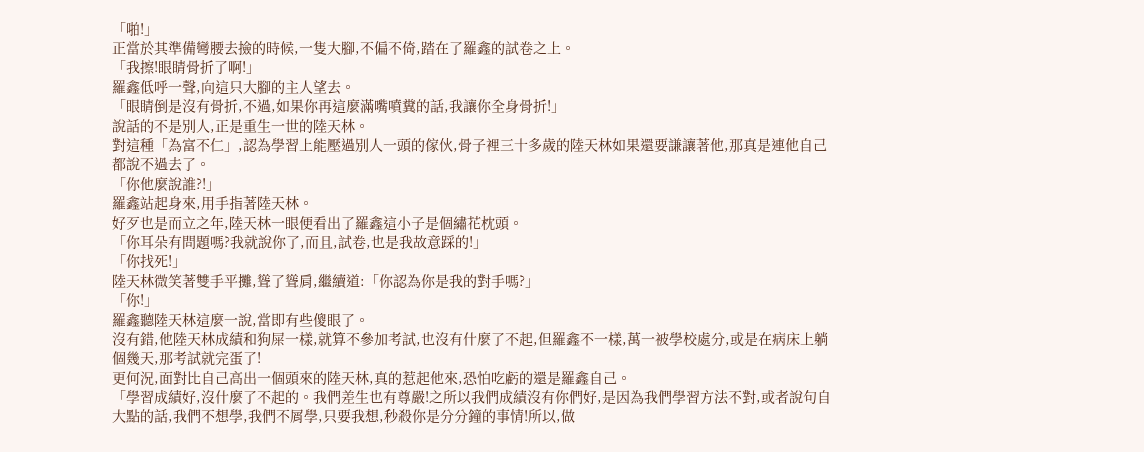「啪!」
正當於其準備彎腰去撿的時候,一隻大腳,不偏不倚,踏在了羅鑫的試卷之上。
「我擦!眼睛骨折了啊!」
羅鑫低呼一聲,向這只大腳的主人望去。
「眼睛倒是沒有骨折,不過,如果你再這麼滿嘴噴糞的話,我讓你全身骨折!」
說話的不是別人,正是重生一世的陸天林。
對這種「為富不仁」,認為學習上能壓過別人一頭的傢伙,骨子裡三十多歲的陸天林如果還要謙讓著他,那真是連他自己都說不過去了。
「你他麼說誰?!」
羅鑫站起身來,用手指著陸天林。
好歹也是而立之年,陸天林一眼便看出了羅鑫這小子是個繡花枕頭。
「你耳朵有問題嗎?我就說你了,而且,試卷,也是我故意踩的!」
「你找死!」
陸天林微笑著雙手平攤,聳了聳肩,繼續道:「你認為你是我的對手嗎?」
「你!」
羅鑫聽陸天林這麼一說,當即有些傻眼了。
沒有錯,他陸天林成績和狗屎一樣,就算不參加考試,也沒有什麼了不起,但羅鑫不一樣,萬一被學校處分,或是在病床上躺個幾天,那考試就完蛋了!
更何況,面對比自己高出一個頭來的陸天林,真的惹起他來,恐怕吃虧的還是羅鑫自己。
「學習成績好,沒什麼了不起的。我們差生也有尊嚴!之所以我們成績沒有你們好,是因為我們學習方法不對,或者說句自大點的話,我們不想學,我們不屑學,只要我想,秒殺你是分分鐘的事情!所以,做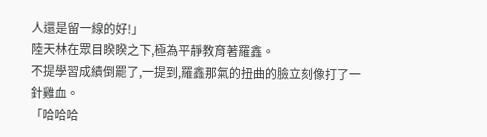人還是留一線的好!」
陸天林在眾目睽睽之下,極為平靜教育著羅鑫。
不提學習成績倒罷了,一提到,羅鑫那氣的扭曲的臉立刻像打了一針雞血。
「哈哈哈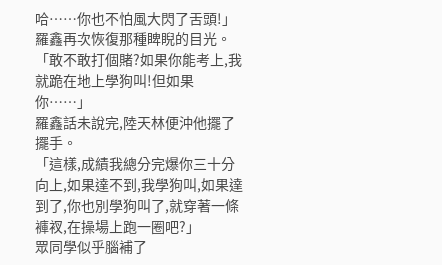哈……你也不怕風大閃了舌頭!」
羅鑫再次恢復那種睥睨的目光。
「敢不敢打個賭?如果你能考上,我就跪在地上學狗叫!但如果你……」
羅鑫話未說完,陸天林便沖他擺了擺手。
「這樣,成績我總分完爆你三十分向上,如果達不到,我學狗叫,如果達到了,你也別學狗叫了,就穿著一條褲衩,在操場上跑一圈吧?」
眾同學似乎腦補了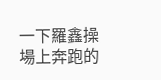一下羅鑫操場上奔跑的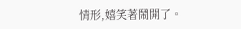情形,嬉笑著鬧開了。